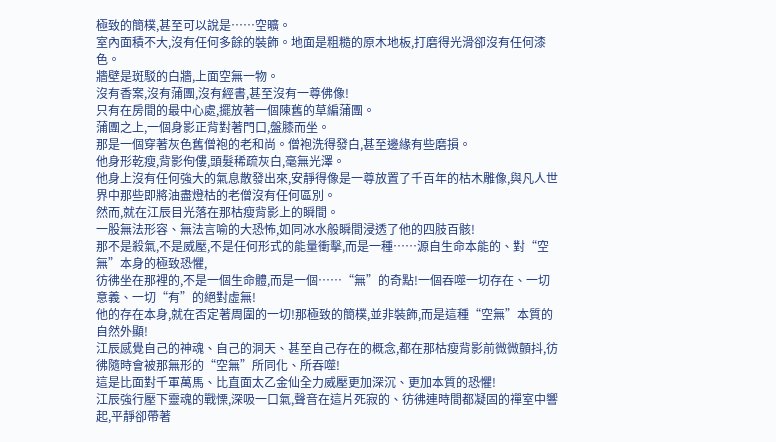極致的簡樸,甚至可以說是……空曠。
室內面積不大,沒有任何多餘的裝飾。地面是粗糙的原木地板,打磨得光滑卻沒有任何漆色。
牆壁是斑駁的白牆,上面空無一物。
沒有香案,沒有蒲團,沒有經書,甚至沒有一尊佛像!
只有在房間的最中心處,擺放著一個陳舊的草編蒲團。
蒲團之上,一個身影正背對著門口,盤膝而坐。
那是一個穿著灰色舊僧袍的老和尚。僧袍洗得發白,甚至邊緣有些磨損。
他身形乾瘦,背影佝僂,頭髮稀疏灰白,毫無光澤。
他身上沒有任何強大的氣息散發出來,安靜得像是一尊放置了千百年的枯木雕像,與凡人世界中那些即將油盡燈枯的老僧沒有任何區別。
然而,就在江辰目光落在那枯瘦背影上的瞬間。
一股無法形容、無法言喻的大恐怖,如同冰水般瞬間浸透了他的四肢百骸!
那不是殺氣,不是威壓,不是任何形式的能量衝擊,而是一種……源自生命本能的、對“空無”本身的極致恐懼,
彷彿坐在那裡的,不是一個生命體,而是一個……“無”的奇點!一個吞噬一切存在、一切意義、一切“有”的絕對虛無!
他的存在本身,就在否定著周圍的一切!那極致的簡樸,並非裝飾,而是這種“空無”本質的自然外顯!
江辰感覺自己的神魂、自己的洞天、甚至自己存在的概念,都在那枯瘦背影前微微顫抖,彷彿隨時會被那無形的“空無”所同化、所吞噬!
這是比面對千軍萬馬、比直面太乙金仙全力威壓更加深沉、更加本質的恐懼!
江辰強行壓下靈魂的戰慄,深吸一口氣,聲音在這片死寂的、彷彿連時間都凝固的禪室中響起,平靜卻帶著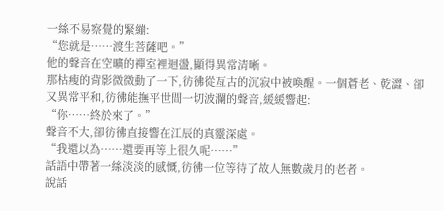一絲不易察覺的緊繃:
“您就是……渡生菩薩吧。”
他的聲音在空曠的禪室裡迴盪,顯得異常清晰。
那枯瘦的背影微微動了一下,彷彿從亙古的沉寂中被喚醒。一個蒼老、乾澀、卻又異常平和,彷彿能撫平世間一切波瀾的聲音,緩緩響起:
“你……終於來了。”
聲音不大,卻彷彿直接響在江辰的真靈深處。
“我還以為……還要再等上很久呢……”
話語中帶著一絲淡淡的感慨,彷彿一位等待了故人無數歲月的老者。
說話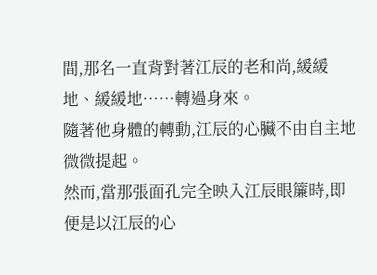間,那名一直背對著江辰的老和尚,緩緩地、緩緩地……轉過身來。
隨著他身體的轉動,江辰的心臟不由自主地微微提起。
然而,當那張面孔完全映入江辰眼簾時,即便是以江辰的心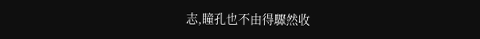志,瞳孔也不由得驟然收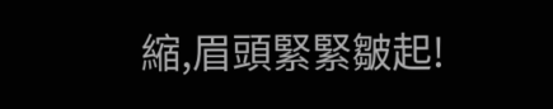縮,眉頭緊緊皺起!